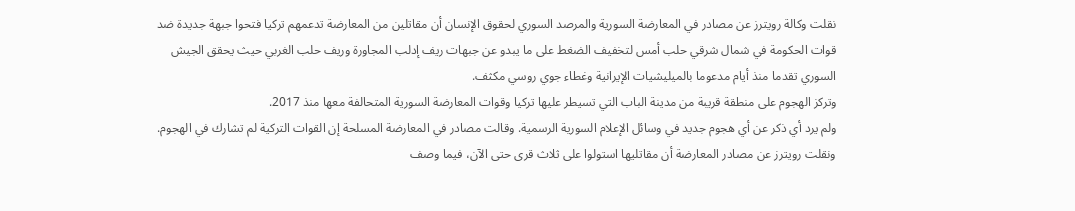نقلت وكالة رويترز عن مصادر في المعارضة السورية والمرصد السوري لحقوق الإنسان أن مقاتلين من المعارضة تدعمهم تركيا فتحوا جبهة جديدة ضد قوات الحكومة في شمال شرقي حلب أمس لتخفيف الضغط على ما يبدو عن جبهات ريف إدلب المجاورة وريف حلب الغربي حيث يحقق الجيش السوري تقدما منذ أيام مدعوما بالميليشيات الإيرانية وغطاء جوي روسي مكثف.
وتركز الهجوم على منطقة قريبة من مدينة الباب التي تسيطر عليها تركيا وقوات المعارضة السورية المتحالفة معها منذ 2017.
ولم يرد أي ذكر عن أي هجوم جديد في وسائل الإعلام السورية الرسمية. وقالت مصادر في المعارضة المسلحة إن القوات التركية لم تشارك في الهجوم.
ونقلت رويترز عن مصادر المعارضة أن مقاتليها استولوا على ثلاث قرى حتى الآن، فيما وصف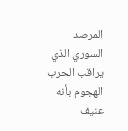المرصد السوري الذي يراقب الحرب الهجوم بأنه عنيف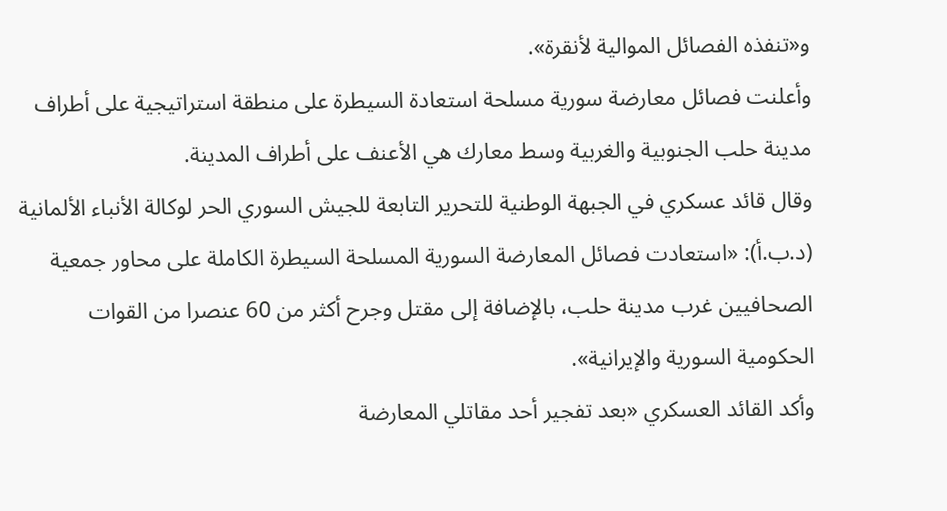و«تنفذه الفصائل الموالية لأنقرة».
وأعلنت فصائل معارضة سورية مسلحة استعادة السيطرة على منطقة استراتيجية على أطراف مدينة حلب الجنوبية والغربية وسط معارك هي الأعنف على أطراف المدينة.
وقال قائد عسكري في الجبهة الوطنية للتحرير التابعة للجيش السوري الحر لوكالة الأنباء الألمانية (د.ب.أ): «استعادت فصائل المعارضة السورية المسلحة السيطرة الكاملة على محاور جمعية الصحافيين غرب مدينة حلب، بالإضافة إلى مقتل وجرح أكثر من 60 عنصرا من القوات الحكومية السورية والإيرانية».
وأكد القائد العسكري «بعد تفجير أحد مقاتلي المعارضة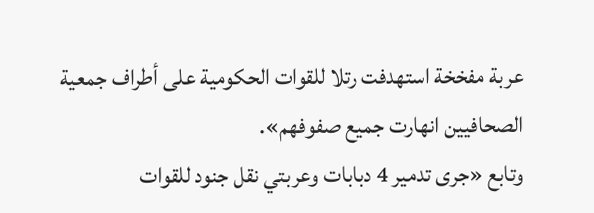عربة مفخخة استهدفت رتلا للقوات الحكومية على أطراف جمعية الصحافيين انهارت جميع صفوفهم».
وتابع «جرى تدمير 4 دبابات وعربتي نقل جنود للقوات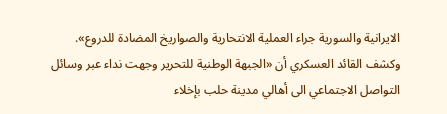الايرانية والسورية جراء العملية الانتحارية والصواريخ المضادة للدروع».
وكشف القائد العسكري أن «الجبهة الوطنية للتحرير وجهت نداء عبر وسائل التواصل الاجتماعي الى أهالي مدينة حلب بإخلاء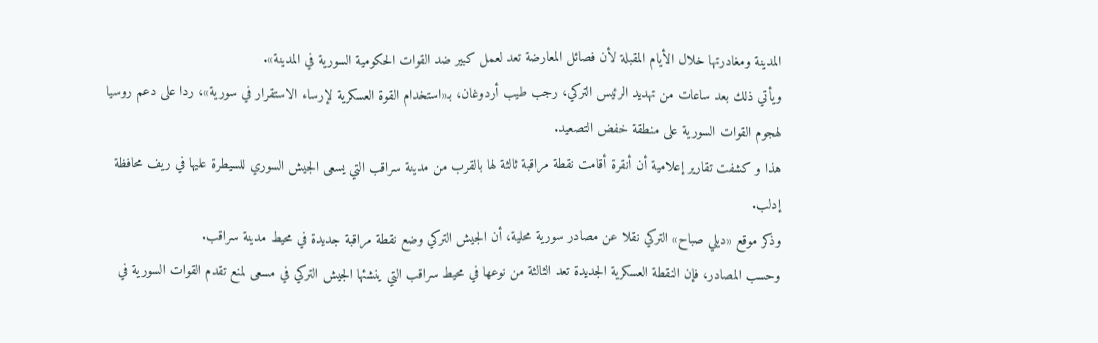المدينة ومغادرتها خلال الأيام المقبلة لأن فصائل المعارضة تعد لعمل كبير ضد القوات الحكومية السورية في المدينة».
ويأتي ذلك بعد ساعات من تهديد الرئيس التركي، رجب طيب أردوغان، بـ«استخدام القوة العسكرية لإرساء الاستقرار في سورية»، ردا على دعم روسيا لهجوم القوات السورية على منطقة خفض التصعيد.
هذا و كشفت تقارير إعلامية أن أنقرة أقامت نقطة مراقبة ثالثة لها بالقرب من مدينة سراقب التي يسعى الجيش السوري للسيطرة عليها في ريف محافظة إدلب.
وذكر موقع «ديلي صباح» التركي نقلا عن مصادر سورية محلية، أن الجيش التركي وضع نقطة مراقبة جديدة في محيط مدينة سراقب.
وحسب المصادر، فإن النقطة العسكرية الجديدة تعد الثالثة من نوعها في محيط سراقب التي ينشئها الجيش التركي في مسعى لمنع تقدم القوات السورية في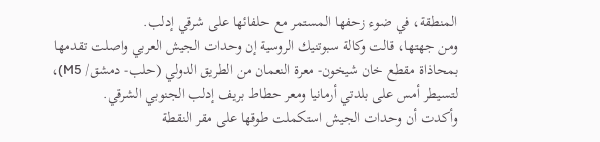المنطقة، في ضوء زحفها المستمر مع حلفائها على شرقي إدلب.
ومن جهتها، قالت وكالة سبوتنيك الروسية إن وحدات الجيش العربي واصلت تقدمها بمحاذاة مقطع خان شيخون- معرة النعمان من الطريق الدولي (حلب- دمشق/ M5)، لتسيطر أمس على بلدتي أرمانيا ومعر حطاط بريف إدلب الجنوبي الشرقي.
وأكدت أن وحدات الجيش استكملت طوقها على مقر النقطة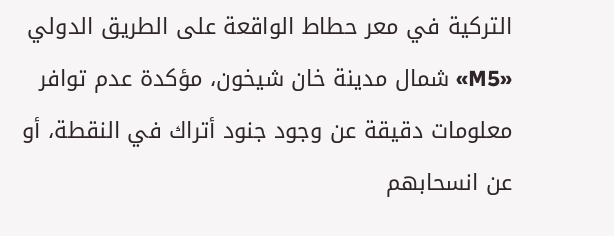التركية في معر حطاط الواقعة على الطريق الدولي «M5» شمال مدينة خان شيخون، مؤكدة عدم توافر معلومات دقيقة عن وجود جنود أتراك في النقطة، أو عن انسحابهم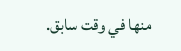منها في وقت سابق.